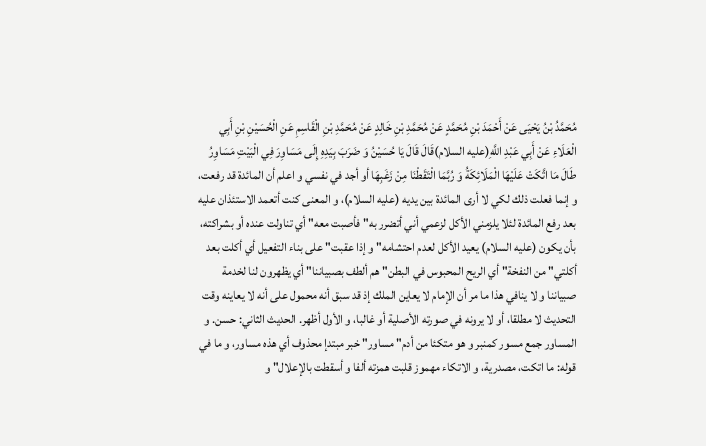مُحَمَّدُ بْنُ يَحْيَى عَنْ أَحْمَدَ بْنِ مُحَمَّدٍ عَنْ مُحَمَّدِ بْنِ خَالِدٍ عَنْ مُحَمَّدِ بْنِ الْقَاسِمِ عَنِ الْحُسَيْنِ بْنِ أَبِي الْعَلَاءِ عَنْ أَبِي عَبْدِ اللَّهِ(عليه السلام)قَالَ قَالَ يَا حُسَيْنُ وَ ضَرَبَ بِيَدِهِ إِلَى مَسَاوِرَ فِي الْبَيْتِ مَسَاوِرُ طَالَ مَا اتَّكَتْ عَلَيْهَا الْمَلَائِكَةُ وَ رُبَّمَا الْتَقَطْنَا مِنْ زَغَبِهَا أو أجد في نفسي و اعلم أن المائدة قد رفعت، و إنما فعلت ذلك لكي لا أرى المائدة بين يديه (عليه السلام)، و المعنى كنت أتعمد الاستئذان عليه بعد رفع المائدة لئلا يلزمني الأكل لزعمي أني أتضرر به" فأصبت معه" أي تناولت عنده أو بشراكته، بأن يكون (عليه السلام) يعيد الأكل لعدم احتشامه" و إذا عقبت" على بناء التفعيل أي أكلت بعد أكلتي" من النفخة" أي الريح المحبوس في البطن" هم ألطف بصبياننا" أي يظهرون لنا لخدمة صبياننا و لا ينافي هذا ما مر أن الإمام لا يعاين الملك إذ قد سبق أنه محمول على أنه لا يعاينه وقت التحديث لا مطلقا، أو لا يرونه في صورته الأصلية أو غالبا، و الأول أظهر. الحديث الثاني: حسن. و المساور جمع مسور كمنبر و هو متكئا من أدم" مساور" خبر مبتدإ محذوف أي هذه مساور، و ما في قوله: ما اتكت، مصدرية، و الاتكاء مهموز قلبت همزته ألفا و أسقطت بالإعلال" و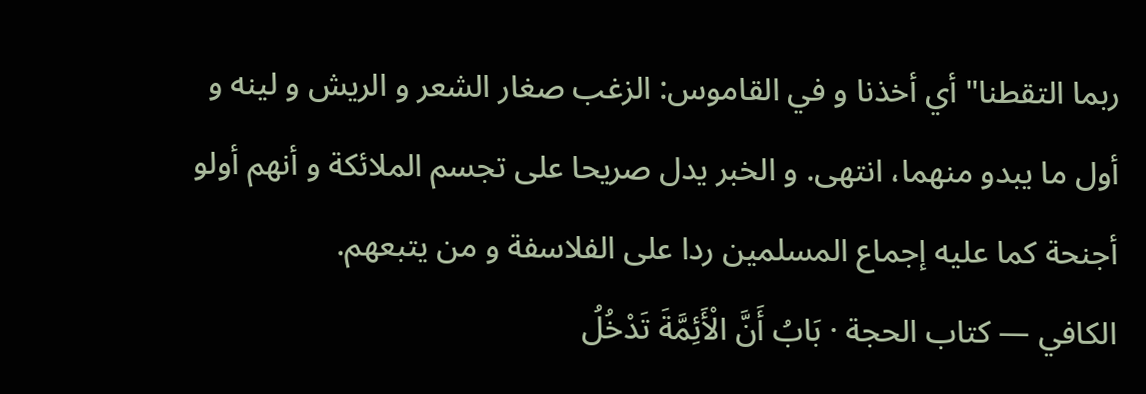ربما التقطنا" أي أخذنا و في القاموس: الزغب صغار الشعر و الريش و لينه و أول ما يبدو منهما، انتهى. و الخبر يدل صريحا على تجسم الملائكة و أنهم أولو أجنحة كما عليه إجماع المسلمين ردا على الفلاسفة و من يتبعهم.
الكافي — كتاب الحجة · بَابُ أَنَّ الْأَئِمَّةَ تَدْخُلُ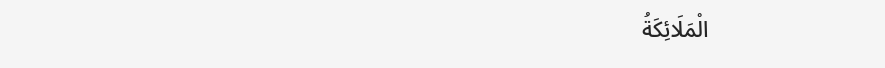الْمَلَائِكَةُ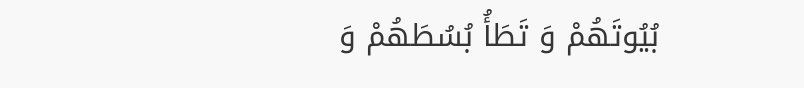بُيُوتَهُمْ وَ تَطَأُ بُسُطَهُمْ وَ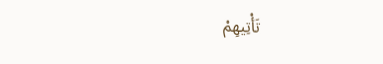تَأْتِيهِمْ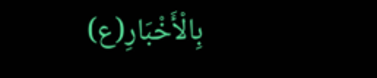بِالْأَخْبَارِ(ع)